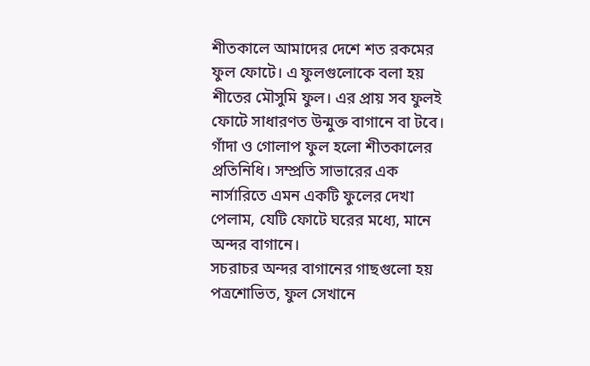শীতকালে আমাদের দেশে শত রকমের ফুল ফোটে। এ ফুলগুলোকে বলা হয় শীতের মৌসুমি ফুল। এর প্রায় সব ফুলই ফোটে সাধারণত উন্মুক্ত বাগানে বা টবে। গাঁদা ও গোলাপ ফুল হলো শীতকালের প্রতিনিধি। সম্প্রতি সাভারের এক নার্সারিতে এমন একটি ফুলের দেখা পেলাম, যেটি ফোটে ঘরের মধ্যে, মানে অন্দর বাগানে।
সচরাচর অন্দর বাগানের গাছগুলো হয় পত্রশোভিত, ফুল সেখানে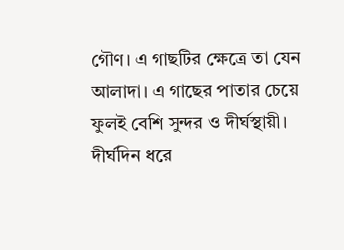গৌণ। এ গাছটির ক্ষেত্রে তা যেন আলাদা। এ গাছের পাতার চেয়ে ফুলই বেশি সুন্দর ও দীর্ঘস্থায়ী। দীর্ঘদিন ধরে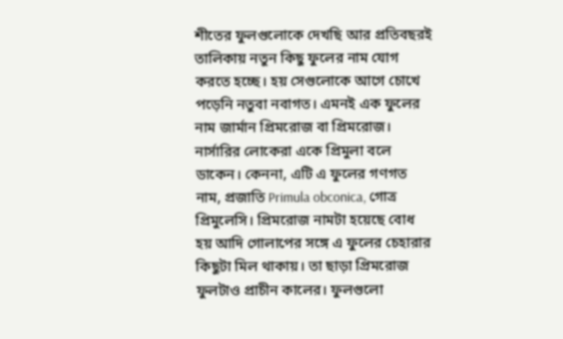শীতের ফুলগুলোকে দেখছি আর প্রতিবছরই তালিকায় নতুন কিছু ফুলের নাম যোগ করতে হচ্ছে। হয় সেগুলোকে আগে চোখে পড়েনি নতুবা নবাগত। এমনই এক ফুলের নাম জার্মান প্রিমরোজ বা প্রিমরোজ। নার্সারির লোকেরা একে প্রিমুলা বলে ডাকেন। কেননা, এটি এ ফুলের গণগত নাম, প্রজাতি Primula obconica, গোত্র প্রিমুলেসি। প্রিমরোজ নামটা হয়েছে বোধ হয় আদি গোলাপের সঙ্গে এ ফুলের চেহারার কিছুটা মিল থাকায়। তা ছাড়া প্রিমরোজ ফুলটাও প্রাচীন কালের। ফুলগুলো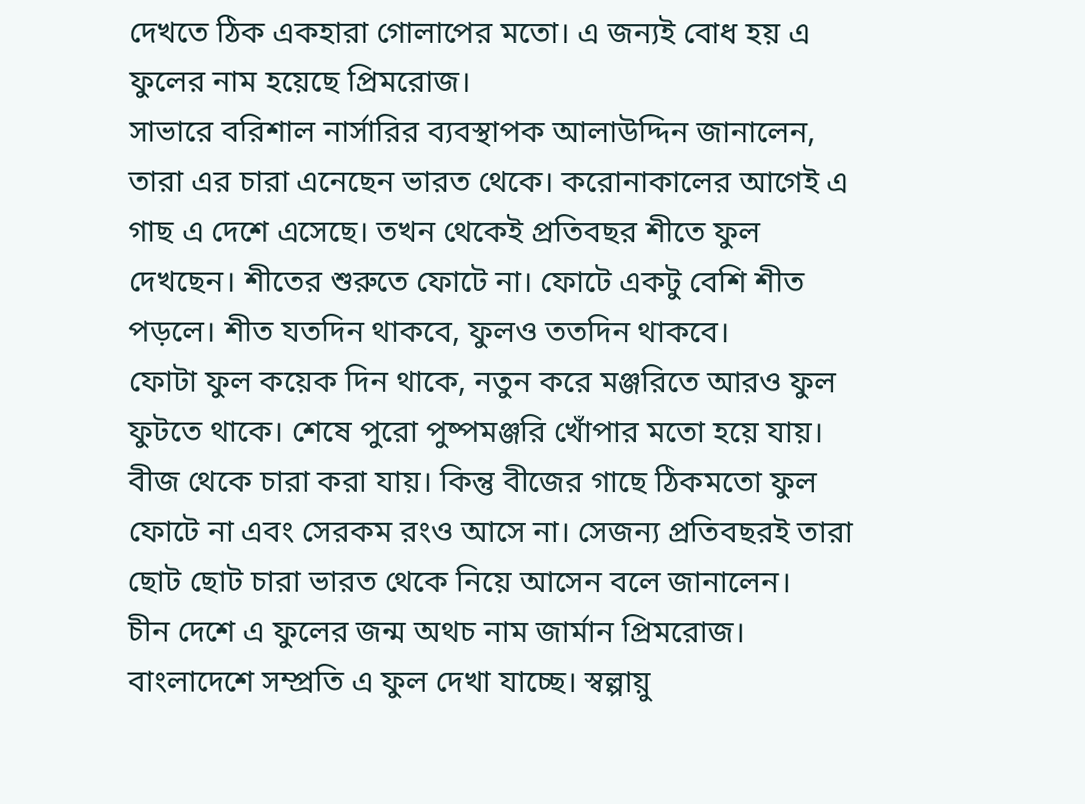দেখতে ঠিক একহারা গোলাপের মতো। এ জন্যই বোধ হয় এ ফুলের নাম হয়েছে প্রিমরোজ।
সাভারে বরিশাল নার্সারির ব্যবস্থাপক আলাউদ্দিন জানালেন, তারা এর চারা এনেছেন ভারত থেকে। করোনাকালের আগেই এ গাছ এ দেশে এসেছে। তখন থেকেই প্রতিবছর শীতে ফুল দেখছেন। শীতের শুরুতে ফোটে না। ফোটে একটু বেশি শীত পড়লে। শীত যতদিন থাকবে, ফুলও ততদিন থাকবে।
ফোটা ফুল কয়েক দিন থাকে, নতুন করে মঞ্জরিতে আরও ফুল ফুটতে থাকে। শেষে পুরো পুষ্পমঞ্জরি খোঁপার মতো হয়ে যায়। বীজ থেকে চারা করা যায়। কিন্তু বীজের গাছে ঠিকমতো ফুল ফোটে না এবং সেরকম রংও আসে না। সেজন্য প্রতিবছরই তারা ছোট ছোট চারা ভারত থেকে নিয়ে আসেন বলে জানালেন।
চীন দেশে এ ফুলের জন্ম অথচ নাম জার্মান প্রিমরোজ। বাংলাদেশে সম্প্রতি এ ফুল দেখা যাচ্ছে। স্বল্পায়ু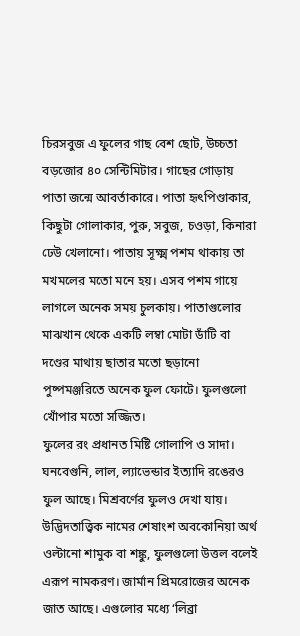চিরসবুজ এ ফুলের গাছ বেশ ছোট, উচ্চতা বড়জোর ৪০ সেন্টিমিটার। গাছের গোড়ায় পাতা জন্মে আবর্তাকারে। পাতা হৃৎপিণ্ডাকার, কিছুটা গোলাকার, পুরু, সবুজ, চওড়া, কিনারা ঢেউ খেলানো। পাতায় সূক্ষ্ম পশম থাকায় তা মখমলের মতো মনে হয়। এসব পশম গায়ে লাগলে অনেক সময় চুলকায়। পাতাগুলোর মাঝখান থেকে একটি লম্বা মোটা ডাঁটি বা দণ্ডের মাথায় ছাতার মতো ছড়ানো পুষ্পমঞ্জরিতে অনেক ফুল ফোটে। ফুলগুলো খোঁপার মতো সজ্জিত।
ফুলের রং প্রধানত মিষ্টি গোলাপি ও সাদা। ঘনবেগুনি, লাল, ল্যাভেন্ডার ইত্যাদি রঙেরও ফুল আছে। মিশ্রবর্ণের ফুলও দেখা যায়। উদ্ভিদতাত্ত্বিক নামের শেষাংশ অবকোনিয়া অর্থ ওল্টানো শামুক বা শঙ্কু, ফুলগুলো উত্তল বলেই এরূপ নামকরণ। জার্মান প্রিমরোজের অনেক জাত আছে। এগুলোর মধ্যে ‘লিব্রা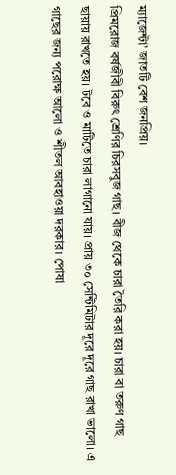ম্যাজেন্টা’ জাতটি বেশ জনপ্রিয়।
প্রিমরোজ বর্ষজীবী বিরুৎ শ্রেণির চিরসবুজ গাছ। বীজ থেকে চারা তৈরি করা হয়। চারা বা তরুণ গাছ ছায়ায় রাখতে হয়। টবে ও মাটিতে চারা লাগানো যায়। প্রায় ৩০ সেন্টিমিটার দূরে দূরে গাছ রাখা ভালো। এ গাছের জন্য পরোক্ষ আলো ও শীতল আবহাওয়া দরকার। পোষা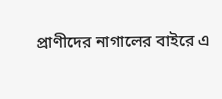প্রাণীদের নাগালের বাইরে এ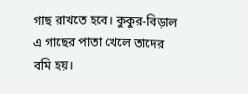গাছ রাখতে হবে। কুকুর-বিড়াল এ গাছের পাতা খেলে তাদের বমি হয়।